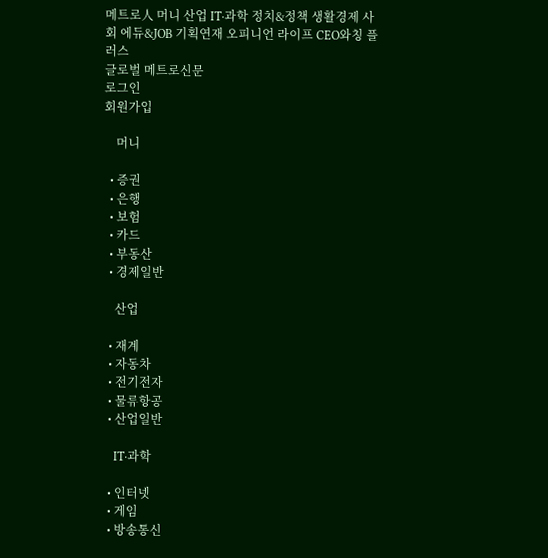메트로人 머니 산업 IT·과학 정치&정책 생활경제 사회 에듀&JOB 기획연재 오피니언 라이프 CEO와칭 플러스
글로벌 메트로신문
로그인
회원가입

    머니

  • 증권
  • 은행
  • 보험
  • 카드
  • 부동산
  • 경제일반

    산업

  • 재계
  • 자동차
  • 전기전자
  • 물류항공
  • 산업일반

    IT·과학

  • 인터넷
  • 게임
  • 방송통신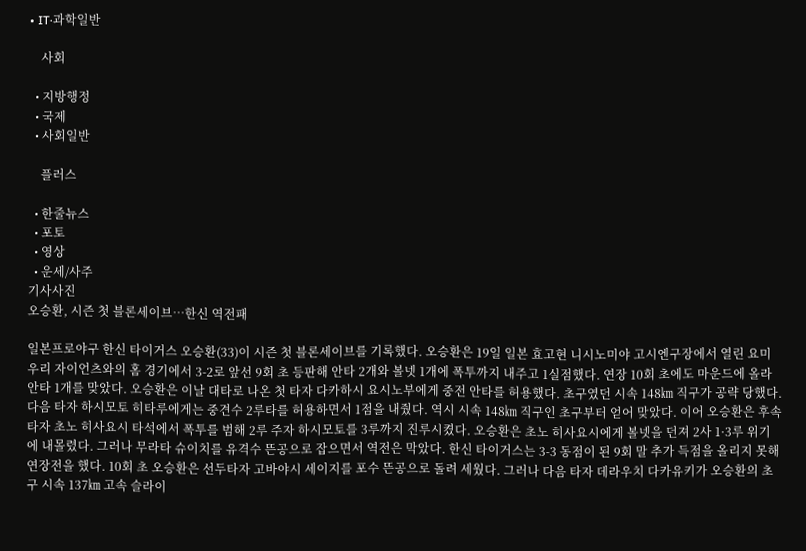• IT·과학일반

    사회

  • 지방행정
  • 국제
  • 사회일반

    플러스

  • 한줄뉴스
  • 포토
  • 영상
  • 운세/사주
기사사진
오승환, 시즌 첫 블론세이브…한신 역전패

일본프로야구 한신 타이거스 오승환(33)이 시즌 첫 블론세이브를 기록했다. 오승환은 19일 일본 효고현 니시노미야 고시엔구장에서 열린 요미우리 자이언츠와의 홈 경기에서 3-2로 앞선 9회 초 등판해 안타 2개와 볼넷 1개에 폭투까지 내주고 1실점했다. 연장 10회 초에도 마운드에 올라 안타 1개를 맞았다. 오승환은 이날 대타로 나온 첫 타자 다카하시 요시노부에게 중전 안타를 허용했다. 초구였던 시속 148㎞ 직구가 공략 당했다. 다음 타자 하시모토 히타루에게는 중견수 2루타를 허용하면서 1점을 내줬다. 역시 시속 148㎞ 직구인 초구부터 얻어 맞았다. 이어 오승환은 후속 타자 초노 히사요시 타석에서 폭투를 범해 2루 주자 하시모토를 3루까지 진루시켰다. 오승환은 초노 히사요시에게 볼넷을 던져 2사 1·3루 위기에 내몰렸다. 그러나 무라타 슈이치를 유격수 뜬공으로 잡으면서 역전은 막았다. 한신 타이거스는 3-3 동점이 된 9회 말 추가 득점을 올리지 못해 연장전을 했다. 10회 초 오승환은 선두타자 고바야시 세이지를 포수 뜬공으로 돌려 세웠다. 그러나 다음 타자 데라우치 다카유키가 오승환의 초구 시속 137㎞ 고속 슬라이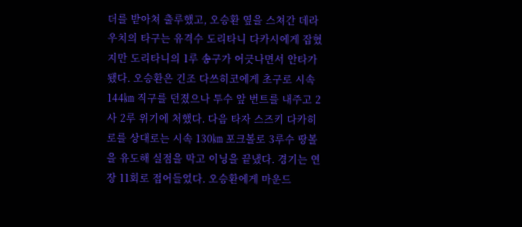더를 받아쳐 출루했고, 오승환 옆을 스쳐간 데라우치의 타구는 유격수 도리타니 다카시에게 잡혔지만 도리타니의 1루 송구가 어긋나면서 안타가 됐다. 오승환은 긴조 다쓰히코에게 초구로 시속 144㎞ 직구를 던졌으나 투수 앞 번트를 내주고 2사 2루 위기에 처했다. 다음 타자 스즈키 다카히로를 상대로는 시속 130㎞ 포크볼로 3루수 땅볼을 유도해 실점을 막고 이닝을 끝냈다. 경기는 연장 11회로 접어들었다. 오승환에게 마운드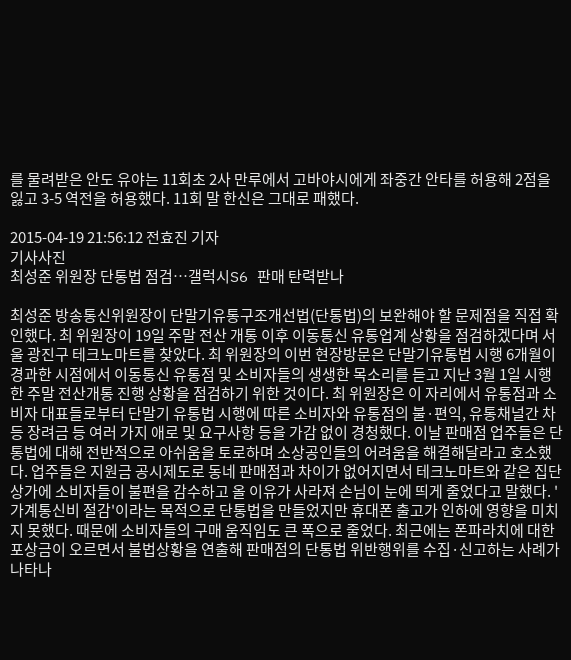를 물려받은 안도 유야는 11회초 2사 만루에서 고바야시에게 좌중간 안타를 허용해 2점을 잃고 3-5 역전을 허용했다. 11회 말 한신은 그대로 패했다.

2015-04-19 21:56:12 전효진 기자
기사사진
최성준 위원장 단통법 점검…갤럭시S6 판매 탄력받나

최성준 방송통신위원장이 단말기유통구조개선법(단통법)의 보완해야 할 문제점을 직접 확인했다. 최 위원장이 19일 주말 전산 개통 이후 이동통신 유통업계 상황을 점검하겠다며 서울 광진구 테크노마트를 찾았다. 최 위원장의 이번 현장방문은 단말기유통법 시행 6개월이 경과한 시점에서 이동통신 유통점 및 소비자들의 생생한 목소리를 듣고 지난 3월 1일 시행한 주말 전산개통 진행 상황을 점검하기 위한 것이다. 최 위원장은 이 자리에서 유통점과 소비자 대표들로부터 단말기 유통법 시행에 따른 소비자와 유통점의 불·편익, 유통채널간 차등 장려금 등 여러 가지 애로 및 요구사항 등을 가감 없이 경청했다. 이날 판매점 업주들은 단통법에 대해 전반적으로 아쉬움을 토로하며 소상공인들의 어려움을 해결해달라고 호소했다. 업주들은 지원금 공시제도로 동네 판매점과 차이가 없어지면서 테크노마트와 같은 집단상가에 소비자들이 불편을 감수하고 올 이유가 사라져 손님이 눈에 띄게 줄었다고 말했다. '가계통신비 절감'이라는 목적으로 단통법을 만들었지만 휴대폰 출고가 인하에 영향을 미치지 못했다. 때문에 소비자들의 구매 움직임도 큰 폭으로 줄었다. 최근에는 폰파라치에 대한 포상금이 오르면서 불법상황을 연출해 판매점의 단통법 위반행위를 수집·신고하는 사례가 나타나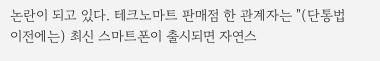논란이 되고 있다. 테크노마트 판매점 한 관계자는 "(단통법 이전에는) 최신 스마트폰이 출시되면 자연스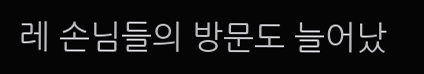레 손님들의 방문도 늘어났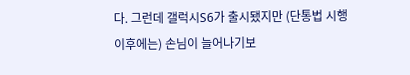다. 그런데 갤럭시S6가 출시됐지만 (단통법 시행 이후에는) 손님이 늘어나기보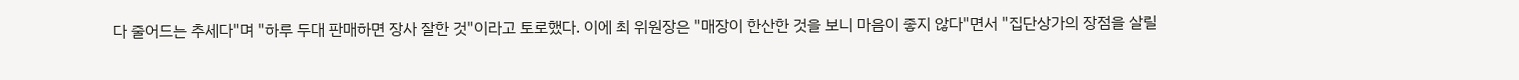다 줄어드는 추세다"며 "하루 두대 판매하면 장사 잘한 것"이라고 토로했다. 이에 최 위원장은 "매장이 한산한 것을 보니 마음이 좋지 않다"면서 "집단상가의 장점을 살릴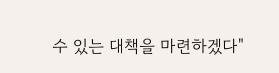수 있는 대책을 마련하겠다"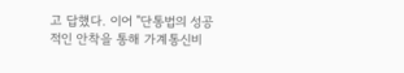고 답했다. 이어 "단통법의 성공적인 안착을 통해 가계통신비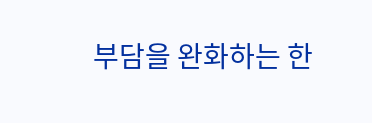부담을 완화하는 한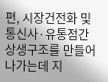편, 시장건전화 및 통신사·유통점간 상생구조를 만들어 나가는데 지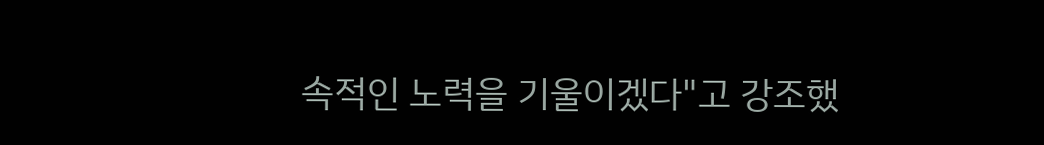속적인 노력을 기울이겠다"고 강조했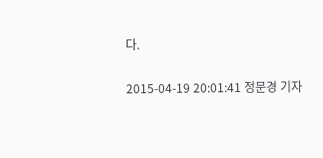다.

2015-04-19 20:01:41 정문경 기자